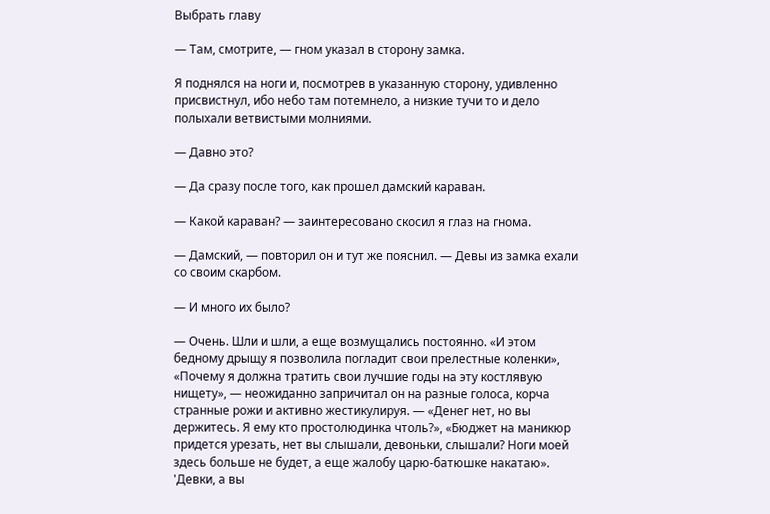Выбрать главу

— Там, смотрите, — гном указал в сторону замка.

Я поднялся на ноги и, посмотрев в указанную сторону, удивленно присвистнул, ибо небо там потемнело, а низкие тучи то и дело полыхали ветвистыми молниями.

— Давно это?

— Да сразу после того, как прошел дамский караван.

— Какой караван? — заинтересовано скосил я глаз на гнома.

— Дамский, — повторил он и тут же пояснил. — Девы из замка ехали со своим скарбом.

— И много их было?

— Очень. Шли и шли, а еще возмущались постоянно. «И этом бедному дрыщу я позволила погладит свои прелестные коленки», «Почему я должна тратить свои лучшие годы на эту костлявую нищету», — неожиданно запричитал он на разные голоса, корча странные рожи и активно жестикулируя. — «Денег нет, но вы держитесь. Я ему кто простолюдинка чтоль?», «Бюджет на маникюр придется урезать, нет вы слышали, девоньки, слышали? Ноги моей здесь больше не будет, а еще жалобу царю-батюшке накатаю». 'Девки, а вы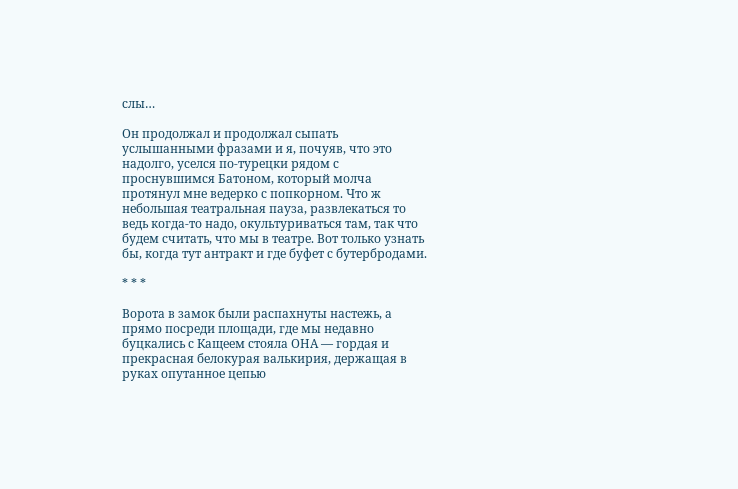слы…

Он продолжал и продолжал сыпать услышанными фразами и я, почуяв, что это надолго, уселся по-турецки рядом с проснувшимся Батоном, который молча протянул мне ведерко с попкорном. Что ж небольшая театральная пауза, развлекаться то ведь когда-то надо, окультуриваться там, так что будем считать, что мы в театре. Вот только узнать бы, когда тут антракт и где буфет с бутербродами.

* * *

Ворота в замок были распахнуты настежь, а прямо посреди площади, где мы недавно буцкались с Кащеем стояла ОНА — гордая и прекрасная белокурая валькирия, держащая в руках опутанное цепью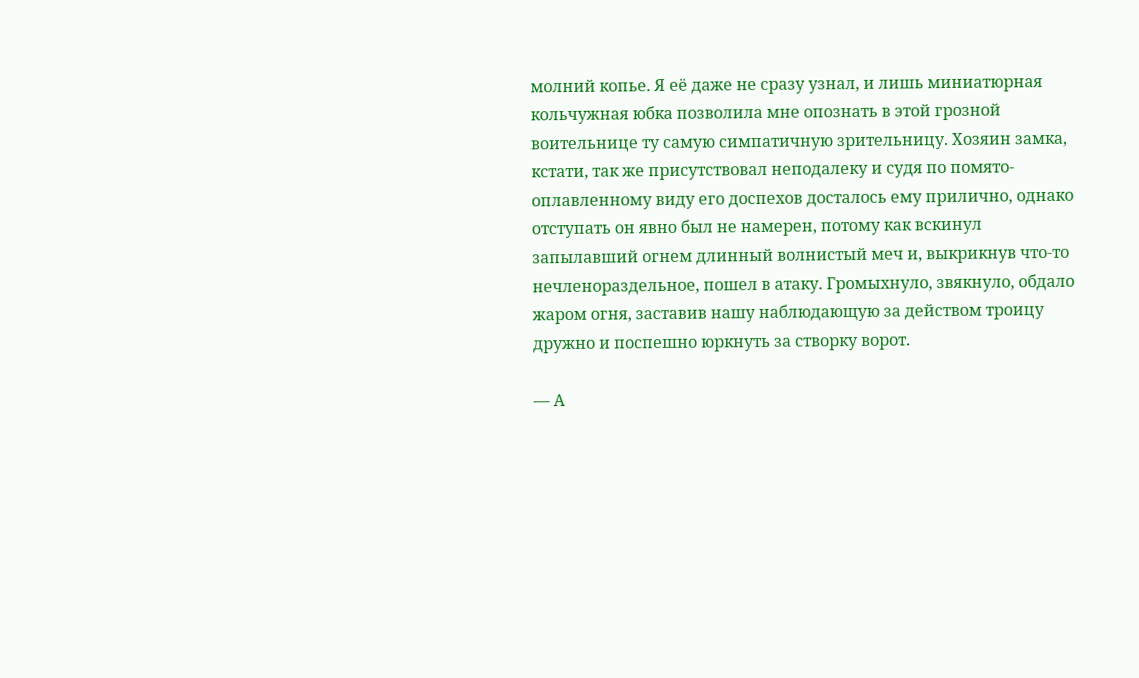молний копье. Я её даже не сразу узнал, и лишь миниатюрная кольчужная юбка позволила мне опознать в этой грозной воительнице ту самую симпатичную зрительницу. Хозяин замка, кстати, так же присутствовал неподалеку и судя по помято-оплавленному виду его доспехов досталось ему прилично, однако отступать он явно был не намерен, потому как вскинул запылавший огнем длинный волнистый меч и, выкрикнув что-то нечленораздельное, пошел в атаку. Громыхнуло, звякнуло, обдало жаром огня, заставив нашу наблюдающую за действом троицу дружно и поспешно юркнуть за створку ворот.

— А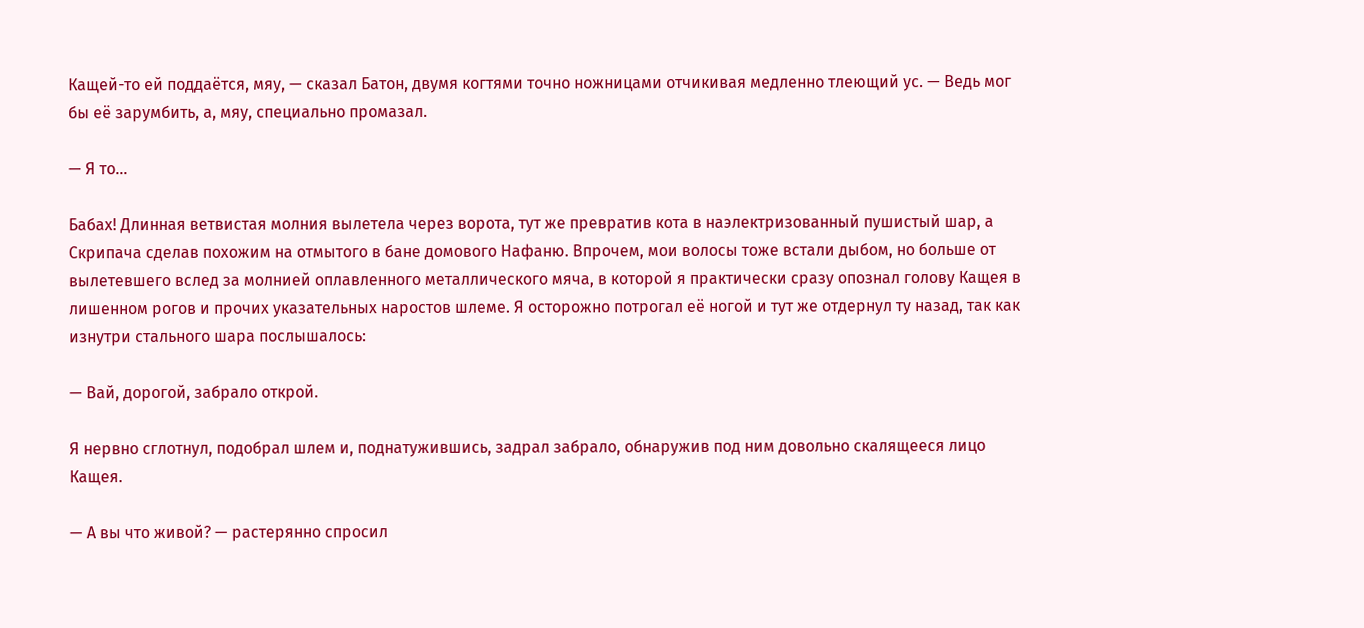Кащей-то ей поддаётся, мяу, — сказал Батон, двумя когтями точно ножницами отчикивая медленно тлеющий ус. — Ведь мог бы её зарумбить, а, мяу, специально промазал.

— Я то…

Бабах! Длинная ветвистая молния вылетела через ворота, тут же превратив кота в наэлектризованный пушистый шар, а Скрипача сделав похожим на отмытого в бане домового Нафаню. Впрочем, мои волосы тоже встали дыбом, но больше от вылетевшего вслед за молнией оплавленного металлического мяча, в которой я практически сразу опознал голову Кащея в лишенном рогов и прочих указательных наростов шлеме. Я осторожно потрогал её ногой и тут же отдернул ту назад, так как изнутри стального шара послышалось:

— Вай, дорогой, забрало открой.

Я нервно сглотнул, подобрал шлем и, поднатужившись, задрал забрало, обнаружив под ним довольно скалящееся лицо Кащея.

— А вы что живой? — растерянно спросил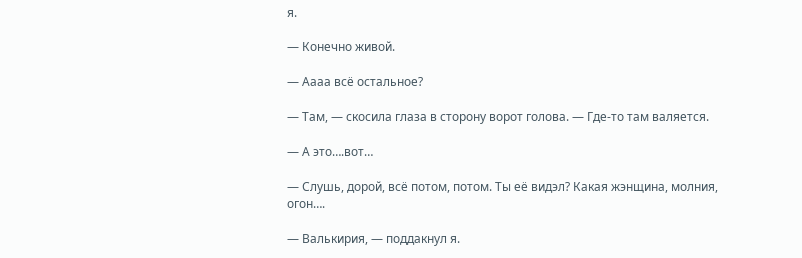я.

— Конечно живой.

— Аааа всё остальное?

— Там, — скосила глаза в сторону ворот голова. — Где-то там валяется.

— А это….вот…

— Слушь, дорой, всё потом, потом. Ты её видэл? Какая жэнщина, молния, огон….

— Валькирия, — поддакнул я.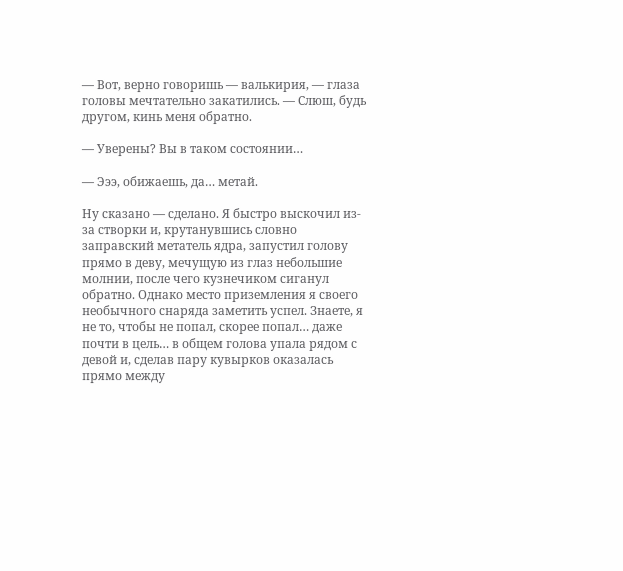— Вот, верно говоришь — валькирия, — глаза головы мечтательно закатились. — Слюш, будь другом, кинь меня обратно.

— Уверены? Вы в таком состоянии…

— Эээ, обижаешь, да… метай.

Ну сказано — сделано. Я быстро выскочил из-за створки и, крутанувшись словно заправский метатель ядра, запустил голову прямо в деву, мечущую из глаз небольшие молнии, после чего кузнечиком сиганул обратно. Однако место приземления я своего необычного снаряда заметить успел. Знаете, я не то, чтобы не попал, скорее попал… даже почти в цель… в общем голова упала рядом с девой и, сделав пару кувырков оказалась прямо между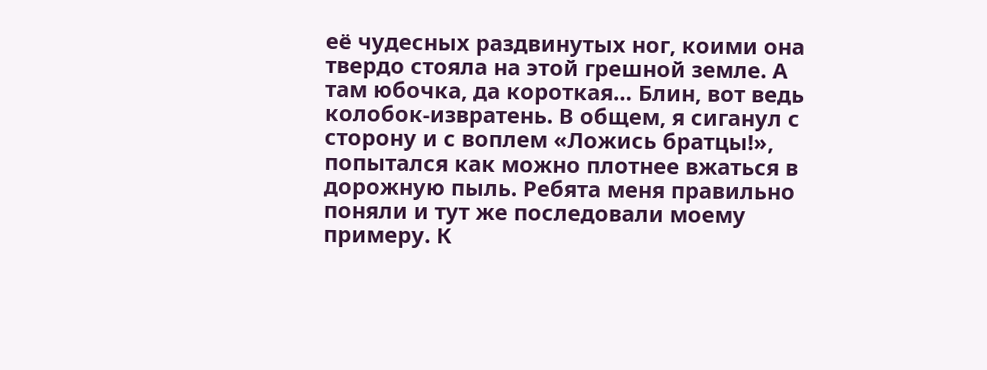её чудесных раздвинутых ног, коими она твердо стояла на этой грешной земле. А там юбочка, да короткая… Блин, вот ведь колобок-извратень. В общем, я сиганул с сторону и с воплем «Ложись братцы!», попытался как можно плотнее вжаться в дорожную пыль. Ребята меня правильно поняли и тут же последовали моему примеру. К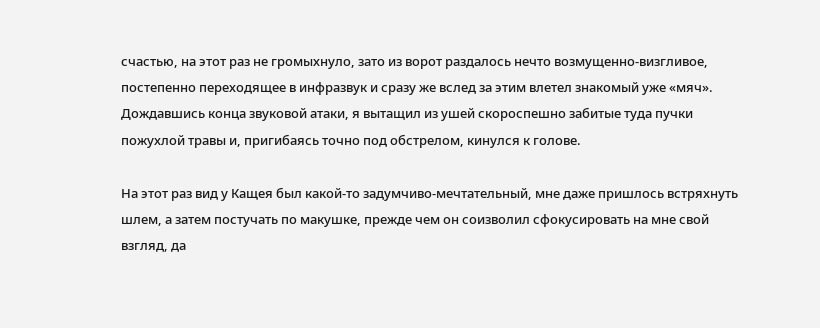счастью, на этот раз не громыхнуло, зато из ворот раздалось нечто возмущенно-визгливое, постепенно переходящее в инфразвук и сразу же вслед за этим влетел знакомый уже «мяч». Дождавшись конца звуковой атаки, я вытащил из ушей скороспешно забитые туда пучки пожухлой травы и, пригибаясь точно под обстрелом, кинулся к голове.

На этот раз вид у Кащея был какой-то задумчиво-мечтательный, мне даже пришлось встряхнуть шлем, а затем постучать по макушке, прежде чем он соизволил сфокусировать на мне свой взгляд, да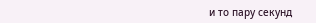и то пару секунд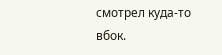смотрел куда-то вбок.